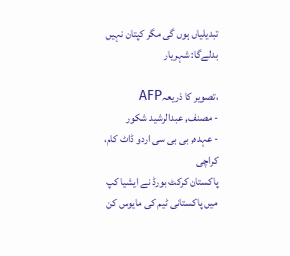تبدیلیاں ہوں گی مگر کپتان نہیں بدلےگا: شہریار

،تصویر کا ذریعہAFP
- مصنف, عبدالرشید شکور
- عہدہ, بی بی سی اردو ڈاٹ کام، کراچی
پاکستان کرکٹ بورڈ نے ایشیا کپ میں پاکستانی ٹیم کی مایوس کن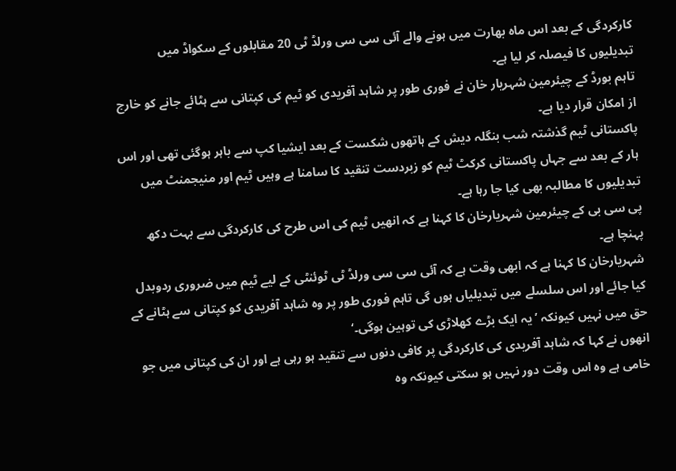کارکردگی کے بعد اس ماہ بھارت میں ہونے والے آئی سی سی ورلڈ ٹی 20 مقابلوں کے سکواڈ میں تبدیلیوں کا فیصلہ کر لیا ہے۔
تاہم بورڈ کے چیئرمین شہریار خان نے فوری طور پر شاہد آفریدی کو ٹیم کی کپتانی سے ہٹائے جانے کو خارج از امکان قرار دیا ہے۔
پاکستانی ٹیم گذشتہ شب بنگلہ دیش کے ہاتھوں شکست کے بعد ایشیا کپ سے باہر ہوگئی تھی اور اس ہار کے بعد سے جہاں پاکستانی کرکٹ ٹیم کو زبردست تنقید کا سامنا ہے وہیں ٹیم اور منیجمنٹ میں تبدیلیوں کا مطالبہ بھی کیا جا رہا ہے۔
پی سی بی کے چیئرمین شہریارخان کا کہنا ہے کہ انھیں ٹیم کی اس طرح کی کارکردگی سے بہت دکھ پہنچا ہے۔
شہریارخان کا کہنا ہے کہ ابھی وقت ہے کہ آئی سی سی ورلڈ ٹی ٹوئنٹی کے لیے ٹیم میں ضروری ردوبدل کیا جائے اور اس سلسلے میں تبدیلیاں ہوں گی تاہم فوری طور پر وہ شاہد آفریدی کو کپتانی سے ہٹانے کے حق میں نہیں کیونکہ ’یہ ایک بڑے کھلاڑی کی توہین ہوگی۔‘
انھوں نے کہا کہ شاہد آفریدی کی کارکردگی پر کافی دنوں سے تنقید ہو رہی ہے اور ان کی کپتانی میں جو خامی ہے وہ اس وقت دور نہیں ہو سکتی کیونکہ وہ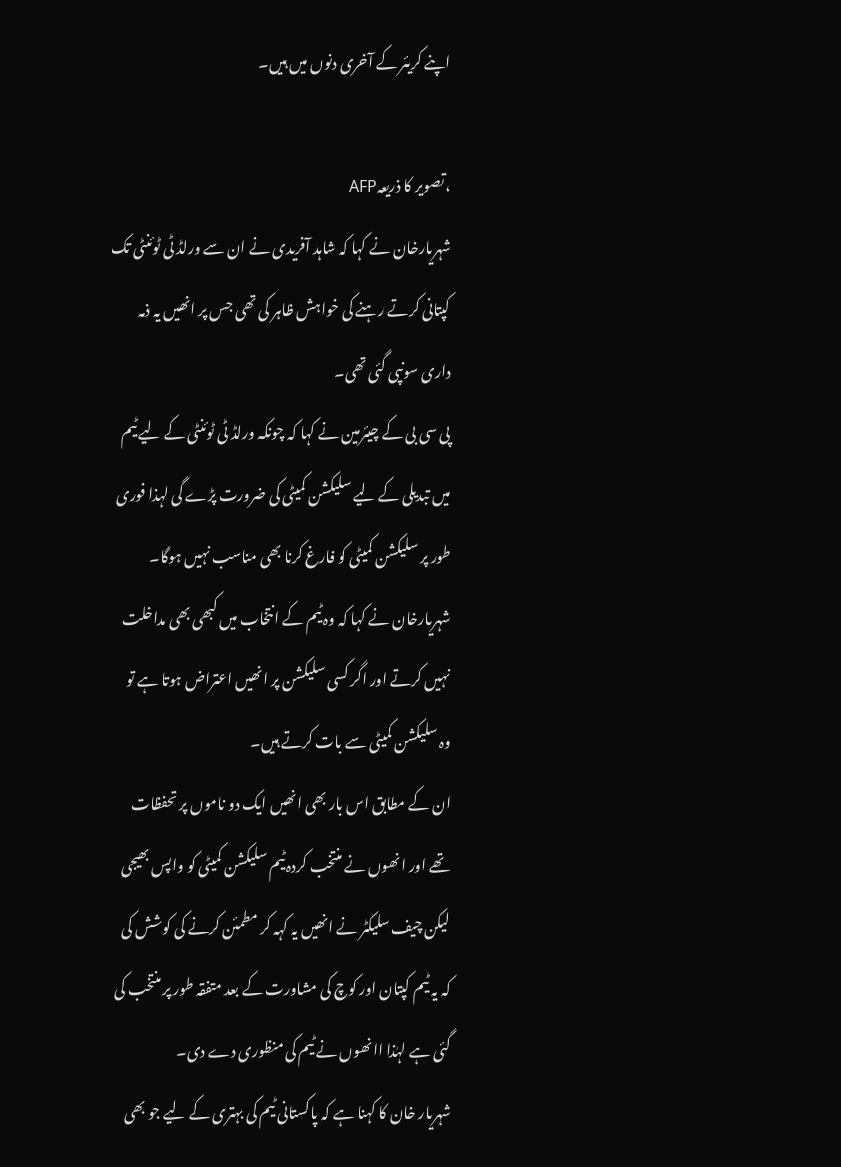اپنے کریئر کے آخری دنوں میں ہیں۔

،تصویر کا ذریعہAFP
شہریارخان نے کہا کہ شاہد آفریدی نے ان سے ورلڈ ٹی ٹوئنٹی تک کپتانی کرتے رہنے کی خواہش ظاہر کی تھی جس پر انھیں یہ ذمہ داری سونپی گئی تھی۔
پی سی بی کے چیئرمین نے کہا کہ چونکہ ورلڈ ٹی ٹوئنٹی کے لیے ٹیم میں تبدیلی کے لیے سلیکشن کمیٹی کی ضرورت پڑے گی لہذا فوری طور پر سلیکشن کمیٹی کو فارغ کرنا بھی مناسب نہیں ہوگا۔
شہریارخان نے کہا کہ وہ ٹیم کے انتخاب میں کبھی بھی مداخلت نہیں کرتے اور اگر کسی سلیکشن پر انھیں اعتراض ہوتا ہے تو وہ سلیکشن کمیٹی سے بات کرتے ہیں۔
ان کے مطابق اس بار بھی انھیں ایک دو ناموں پر تحفظات تھے اور انھوں نے منتخب کردہ ٹیم سلیکشن کمیٹی کو واپس بھیجی لیکن چیف سلیکٹر نے انھیں یہ کہہ کر مطمئن کرنے کی کوشش کی کہ یہ ٹیم کپتان اور کوچ کی مشاورت کے بعد متفقہ طور پر منتخب کی گئی ہے لہٰذا اانھوں نے ٹیم کی منظوری دے دی۔
شہریار خان کا کہنا ہے کہ پاکستانی ٹیم کی بہتری کے لیے جو بھی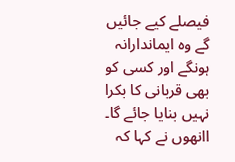فیصلے کیے جائیں گے وہ ایماندارانہ ہونگے اور کسی کو بھی قربانی کا بکرا نہیں بنایا جائے گا۔
اانھوں نے کہا کہ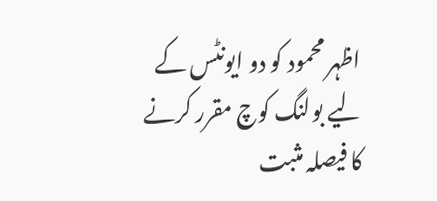اظہر محمود کو دو ایونٹس کے لیے بولنگ کوچ مقرر کرنے کا فیصلہ مثبت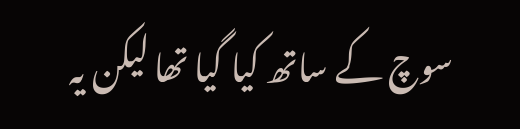سوچ کے ساتھ کیا گیا تھا لیکن یہ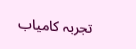تجربہ کامیاب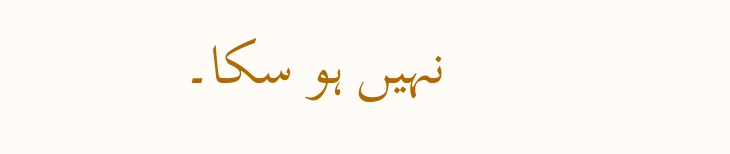نہیں ہو سکا۔